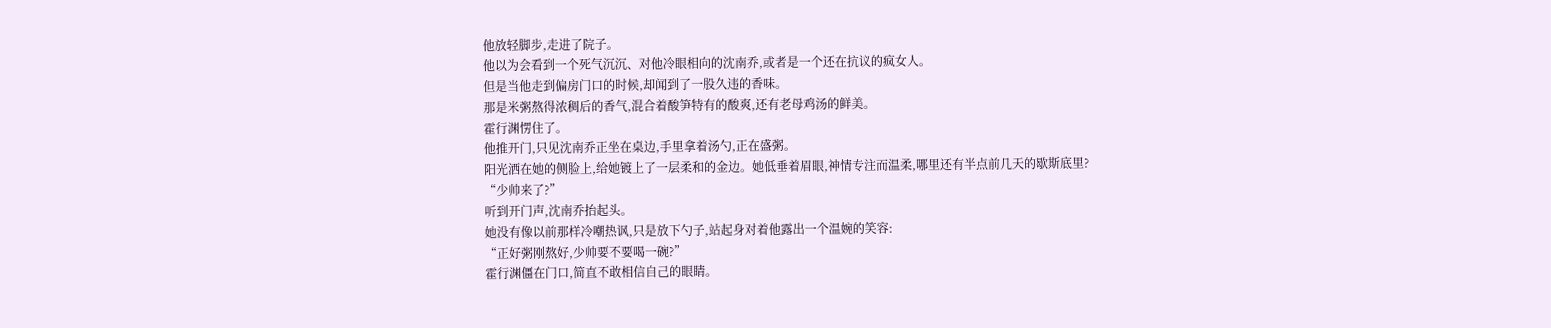他放轻脚步,走进了院子。
他以为会看到一个死气沉沉、对他冷眼相向的沈南乔,或者是一个还在抗议的疯女人。
但是当他走到偏房门口的时候,却闻到了一股久违的香味。
那是米粥熬得浓稠后的香气,混合着酸笋特有的酸爽,还有老母鸡汤的鲜美。
霍行渊愣住了。
他推开门,只见沈南乔正坐在桌边,手里拿着汤勺,正在盛粥。
阳光洒在她的侧脸上,给她镀上了一层柔和的金边。她低垂着眉眼,神情专注而温柔,哪里还有半点前几天的歇斯底里?
“少帅来了?”
听到开门声,沈南乔抬起头。
她没有像以前那样冷嘲热讽,只是放下勺子,站起身对着他露出一个温婉的笑容:
“正好粥刚熬好,少帅要不要喝一碗?”
霍行渊僵在门口,简直不敢相信自己的眼睛。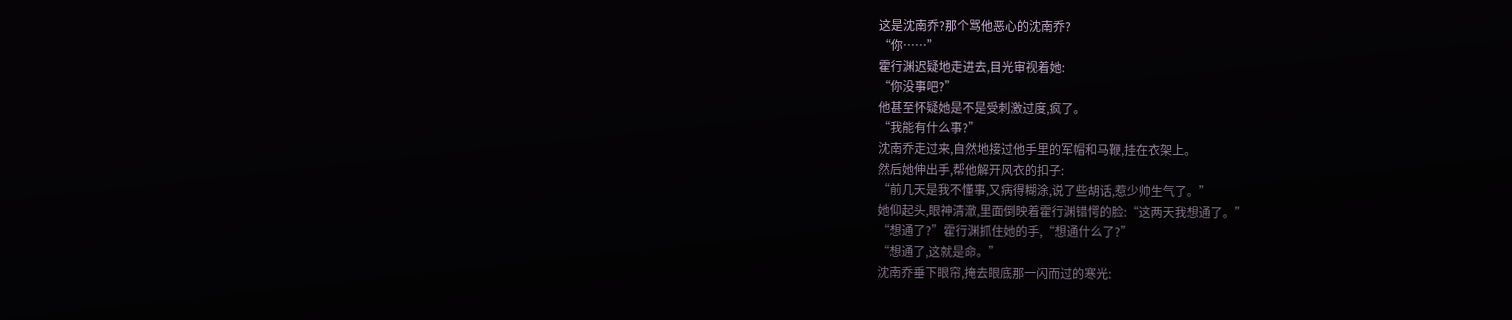这是沈南乔?那个骂他恶心的沈南乔?
“你……”
霍行渊迟疑地走进去,目光审视着她:
“你没事吧?”
他甚至怀疑她是不是受刺激过度,疯了。
“我能有什么事?”
沈南乔走过来,自然地接过他手里的军帽和马鞭,挂在衣架上。
然后她伸出手,帮他解开风衣的扣子:
“前几天是我不懂事,又病得糊涂,说了些胡话,惹少帅生气了。”
她仰起头,眼神清澈,里面倒映着霍行渊错愕的脸:“这两天我想通了。”
“想通了?”霍行渊抓住她的手,“想通什么了?”
“想通了,这就是命。”
沈南乔垂下眼帘,掩去眼底那一闪而过的寒光: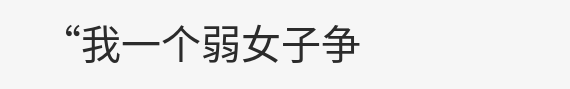“我一个弱女子争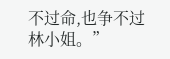不过命,也争不过林小姐。”